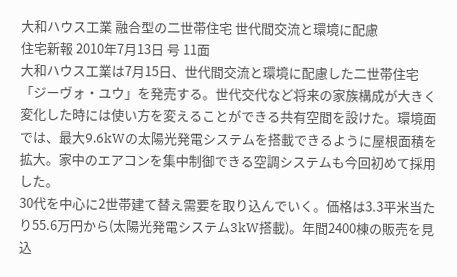大和ハウス工業 融合型の二世帯住宅 世代間交流と環境に配慮
住宅新報 2010年7月13日 号 11面
大和ハウス工業は7月15日、世代間交流と環境に配慮した二世帯住宅「ジーヴォ・ユウ」を発売する。世代交代など将来の家族構成が大きく変化した時には使い方を変えることができる共有空間を設けた。環境面では、最大9.6kWの太陽光発電システムを搭載できるように屋根面積を拡大。家中のエアコンを集中制御できる空調システムも今回初めて採用した。
30代を中心に2世帯建て替え需要を取り込んでいく。価格は3.3平米当たり55.6万円から(太陽光発電システム3kW搭載)。年間2400棟の販売を見込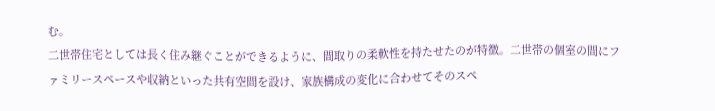む。
二世帯住宅としては長く住み継ぐことができるように、間取りの柔軟性を持たせたのが特徴。二世帯の個室の間にファミリースペースや収納といった共有空間を設け、家族構成の変化に合わせてそのスペ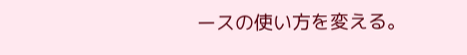ースの使い方を変える。